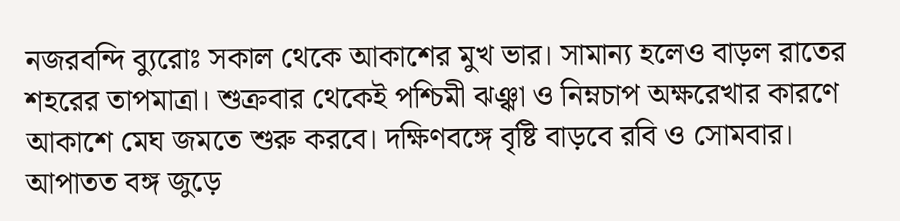নজরবন্দি ব্যুরোঃ সকাল থেকে আকাশের মুখ ভার। সামান্য হলেও বাড়ল রাতের শহরের তাপমাত্রা। শুক্রবার থেকেই পশ্চিমী ঝঞ্ঝা ও নিম্নচাপ অক্ষরেখার কারণে আকাশে মেঘ জমতে শুরু করবে। দক্ষিণবঙ্গে বৃষ্টি বাড়বে রবি ও সোমবার। আপাতত বঙ্গ জুড়ে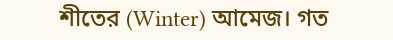শীতের (Winter) আমেজ। গত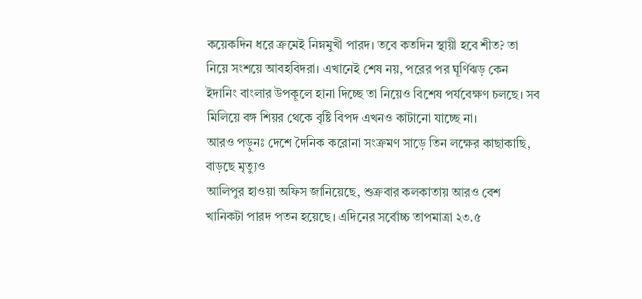কয়েকদিন ধরে ক্রমেই নিম্নমুখী পারদ। তবে কতদিন স্থায়ী হবে শীত? তা নিয়ে সংশয়ে আবহবিদরা। এখানেই শেষ নয়, পরের পর ঘূর্ণিঝড় কেন ইদানিং বাংলার উপকূলে হানা দিচ্ছে তা নিয়েও বিশেষ পর্যবেক্ষণ চলছে। সব মিলিয়ে বঙ্গ শিয়র থেকে বৃষ্টি বিপদ এখনও কাটানো যাচ্ছে না।
আরও পড়ুনঃ দেশে দৈনিক করোনা সংক্রমণ সাড়ে তিন লক্ষের কাছাকাছি, বাড়ছে মৃত্যুও
আলিপুর হাওয়া অফিস জানিয়েছে, শুক্রবার কলকাতায় আরও বেশ খানিকটা পারদ পতন হয়েছে। এদিনের সর্বোচ্চ তাপমাত্রা ২৩.৫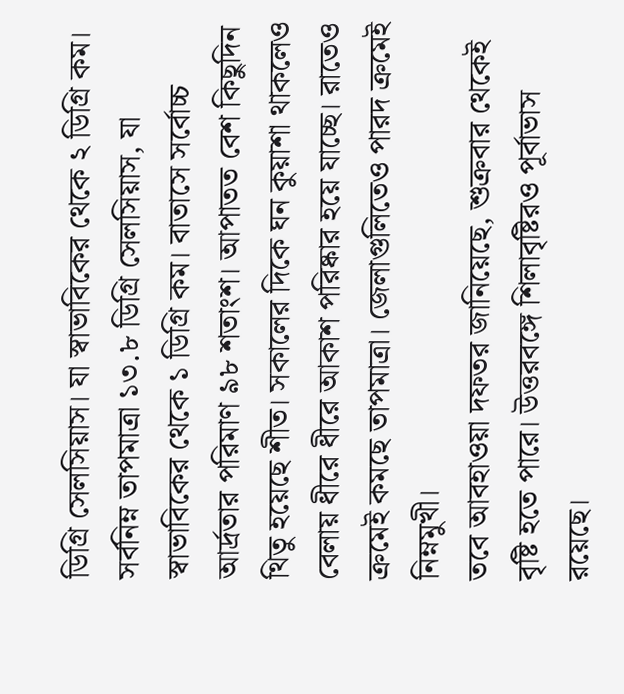ডিগ্রি সেলসিয়াস। যা স্বাভাবিকের থেকে ২ ডিগ্রি কম। সর্বনিম্ন তাপমাত্রা ১৩.৮ ডিগ্রি সেলসিয়াস, যা স্বাভাবিকের থেকে ১ ডিগ্রি কম। বাতাসে সর্বোচ্চ আর্দ্রতার পরিমাণ ৯৮ শতাংশ। আপাতত বেশ কিছুদিন থিতু হয়েছে শীত। সকালের দিকে ঘন কুয়াশা থাকলেও বেলায় ধীরে ধীরে আকাশ পরিষ্কার হয়ে যাচ্ছে। রাতেও ক্রমেই কমছে তাপমাত্রা। জেলাগুলিতেও পারদ ক্রমেই নিম্নমুখী।
তবে আবহাওয়া দফতর জানিয়েছে, শুক্রবার থেকেই বৃষ্টি হতে পারে। উত্তরবঙ্গে শিলাবৃষ্টিরও পূর্বাভাস রয়েছে।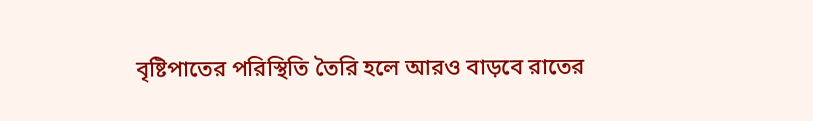বৃষ্টিপাতের পরিস্থিতি তৈরি হলে আরও বাড়বে রাতের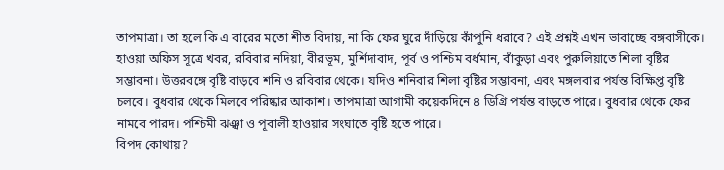তাপমাত্রা। তা হলে কি এ বারের মতো শীত বিদায়, না কি ফের ঘুরে দাঁড়িয়ে কাঁপুনি ধরাবে? এই প্রশ্নই এখন ভাবাচ্ছে বঙ্গবাসীকে।
হাওয়া অফিস সূত্রে খবর, রবিবার নদিয়া, বীরভূম, মুর্শিদাবাদ, পূর্ব ও পশ্চিম বর্ধমান, বাঁকুড়া এবং পুরুলিয়াতে শিলা বৃষ্টির সম্ভাবনা। উত্তরবঙ্গে বৃষ্টি বাড়বে শনি ও রবিবার থেকে। যদিও শনিবার শিলা বৃষ্টির সম্ভাবনা, এবং মঙ্গলবার পর্যন্ত বিক্ষিপ্ত বৃষ্টি চলবে। বুধবার থেকে মিলবে পরিষ্কার আকাশ। তাপমাত্রা আগামী কয়েকদিনে ৪ ডিগ্রি পর্যন্ত বাড়তে পারে। বুধবার থেকে ফের নামবে পারদ। পশ্চিমী ঝঞ্ঝা ও পূবালী হাওয়ার সংঘাতে বৃষ্টি হতে পারে।
বিপদ কোথায়?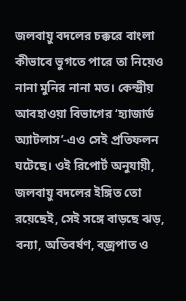জলবায়ু বদলের চক্করে বাংলা কীভাবে ভুগতে পারে তা নিয়েও নানা মুনির নানা মত। কেন্দ্রীয় আবহাওয়া বিভাগের ‘হ্যাজার্ড অ্যাটলাস’-এও সেই প্রতিফলন ঘটেছে। ওই রিপোর্ট অনুযায়ী, জলবায়ু বদলের ইঙ্গিত তো রয়েছেই, সেই সঙ্গে বাড়ছে ঝড়, বন্যা, অতিবর্ষণ, বজ্রপাত ও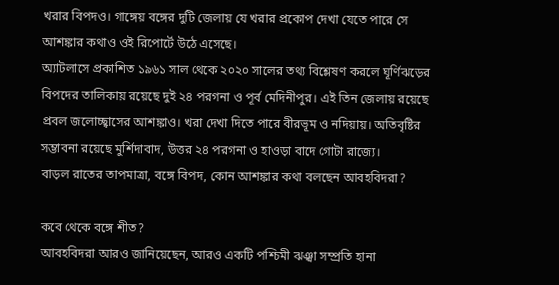খরার বিপদও। গাঙ্গেয় বঙ্গের দুটি জেলায় যে খরার প্রকোপ দেখা যেতে পারে সে আশঙ্কার কথাও ওই রিপোর্টে উঠে এসেছে।
অ্যাটলাসে প্রকাশিত ১৯৬১ সাল থেকে ২০২০ সালের তথ্য বিশ্লেষণ করলে ঘূর্ণিঝড়ের বিপদের তালিকায় রয়েছে দুই ২৪ পরগনা ও পূর্ব মেদিনীপুর। এই তিন জেলায় রয়েছে প্রবল জলোচ্ছ্বাসের আশঙ্কাও। খরা দেখা দিতে পারে বীরভূম ও নদিয়ায়। অতিবৃষ্টির সম্ভাবনা রয়েছে মুর্শিদাবাদ, উত্তর ২৪ পরগনা ও হাওড়া বাদে গোটা রাজ্যে।
বাড়ল রাতের তাপমাত্রা, বঙ্গে বিপদ, কোন আশঙ্কার কথা বলছেন আবহবিদরা?

কবে থেকে বঙ্গে শীত?
আবহবিদরা আরও জানিয়েছেন, আরও একটি পশ্চিমী ঝঞ্ঝা সম্প্রতি হানা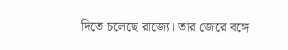দিতে চলেছে রাজ্যে। তার জেরে বঙ্গে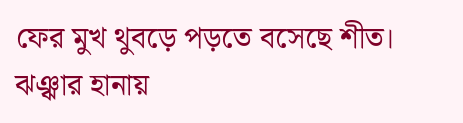ফের মুখ থুবড়ে পড়তে বসেছে শীত। ঝঞ্ঝার হানায়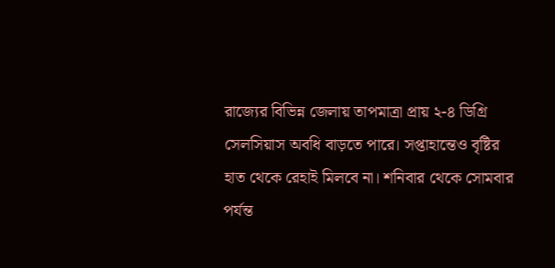রাজ্যের বিভিন্ন জেলায় তাপমাত্রা প্রায় ২-৪ ডিগ্রি সেলসিয়াস অবধি বাড়তে পারে। সপ্তাহান্তেও বৃষ্টির হাত থেকে রেহাই মিলবে না। শনিবার থেকে সোমবার পর্যন্ত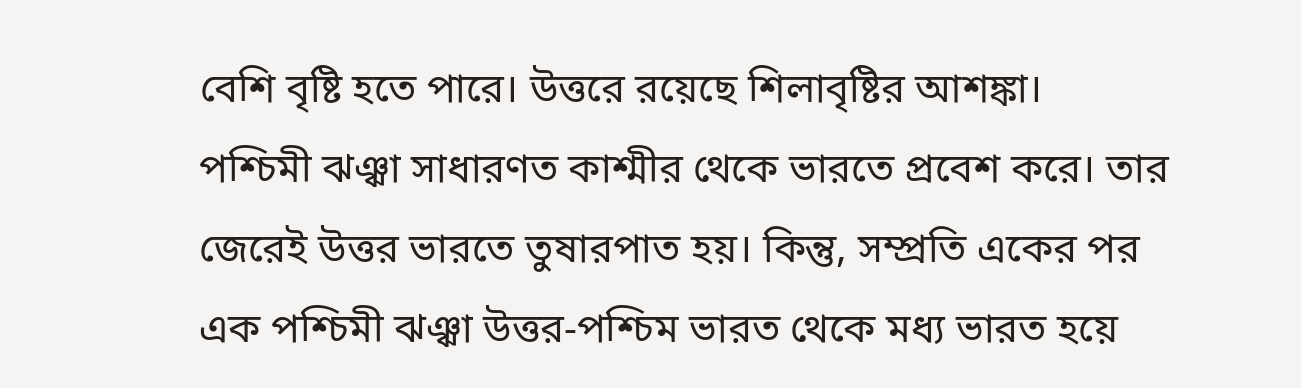বেশি বৃষ্টি হতে পারে। উত্তরে রয়েছে শিলাবৃষ্টির আশঙ্কা।
পশ্চিমী ঝঞ্ঝা সাধারণত কাশ্মীর থেকে ভারতে প্রবেশ করে। তার জেরেই উত্তর ভারতে তুষারপাত হয়। কিন্তু, সম্প্রতি একের পর এক পশ্চিমী ঝঞ্ঝা উত্তর-পশ্চিম ভারত থেকে মধ্য ভারত হয়ে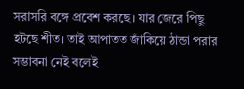সরাসরি বঙ্গে প্রবেশ করছে। যার জেরে পিছু হটছে শীত। তাই আপাতত জাঁকিয়ে ঠান্ডা পরার সম্ভাবনা নেই বলেই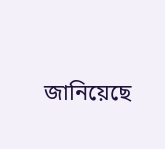জানিয়েছে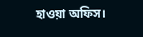হাওয়া অফিস।